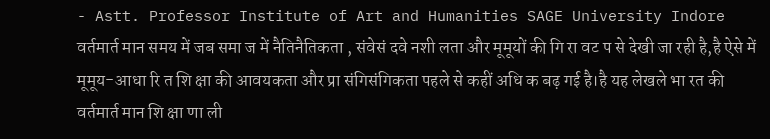- Astt. Professor Institute of Art and Humanities SAGE University Indore
वर्तमार्त मान समय में जब समा ज में नैतिनैतिकता , संवेसं दवे नशी लता और मूमूयों की गि रा वट प से देखी जा रही है,है ऐसे में
मूमूय-आधा रि त शि क्षा की आवयकता और प्रा संगिसंगिकता पहले से कहीं अधि क बढ़ गई है।है यह लेखले भा रत की
वर्तमार्त मान शि क्षा णा ली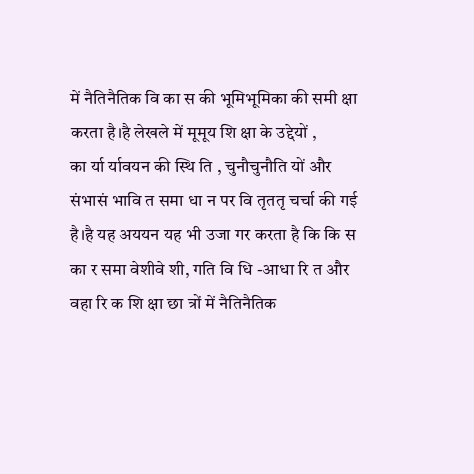में नैतिनैतिक वि का स की भूमिभूमिका की समी क्षा करता है।है लेखले में मूमूय शि क्षा के उद्देयों ,
का र्या र्यावयन की स्थि ति , चुनौचुनौति यों और संभासं भावि त समा धा न पर वि तृततृ चर्चा की गई है।है यह अययन यह भी उजा गर करता है कि कि स का र समा वेशीवे शी, गति वि धि -आधा रि त और वहा रि क शि क्षा छा त्रों में नैतिनैतिक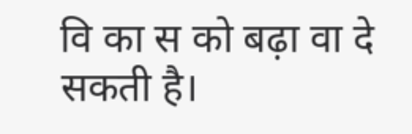वि का स को बढ़ा वा दे सकती है।